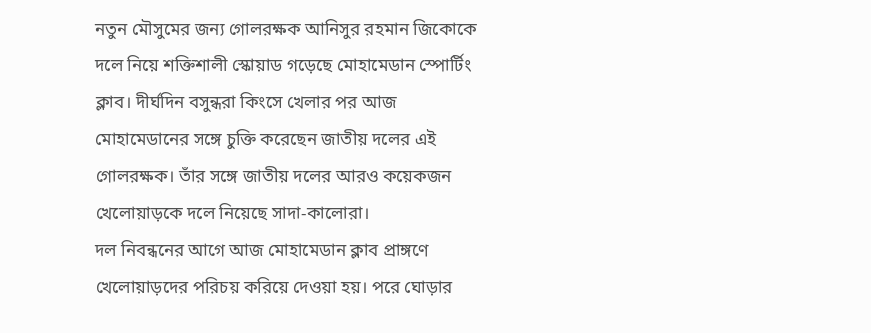নতুন মৌসুমের জন্য গোলরক্ষক আনিসুর রহমান জিকোকে দলে নিয়ে শক্তিশালী স্কোয়াড গড়েছে মোহামেডান স্পোর্টিং ক্লাব। দীর্ঘদিন বসুন্ধরা কিংসে খেলার পর আজ মোহামেডানের সঙ্গে চুক্তি করেছেন জাতীয় দলের এই গোলরক্ষক। তাঁর সঙ্গে জাতীয় দলের আরও কয়েকজন খেলোয়াড়কে দলে নিয়েছে সাদা-কালোরা।
দল নিবন্ধনের আগে আজ মোহামেডান ক্লাব প্রাঙ্গণে খেলোয়াড়দের পরিচয় করিয়ে দেওয়া হয়। পরে ঘোড়ার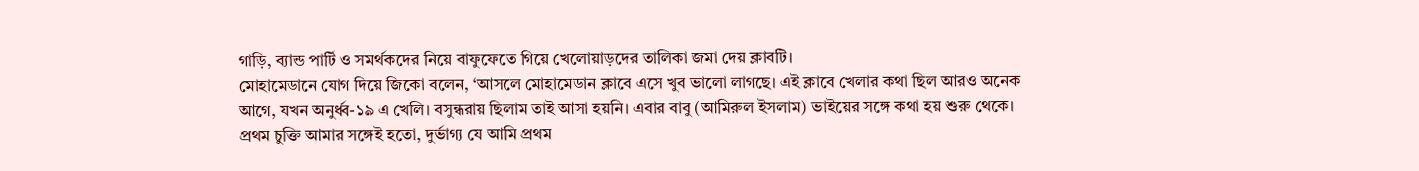গাড়ি, ব্যান্ড পার্টি ও সমর্থকদের নিয়ে বাফুফেতে গিয়ে খেলোয়াড়দের তালিকা জমা দেয় ক্লাবটি।
মোহামেডানে যোগ দিয়ে জিকো বলেন, ‘আসলে মোহামেডান ক্লাবে এসে খুব ভালো লাগছে। এই ক্লাবে খেলার কথা ছিল আরও অনেক আগে, যখন অনুর্ধ্ব-১৯ এ খেলি। বসুন্ধরায় ছিলাম তাই আসা হয়নি। এবার বাবু (আমিরুল ইসলাম) ভাইয়ের সঙ্গে কথা হয় শুরু থেকে। প্রথম চুক্তি আমার সঙ্গেই হতো, দুর্ভাগ্য যে আমি প্রথম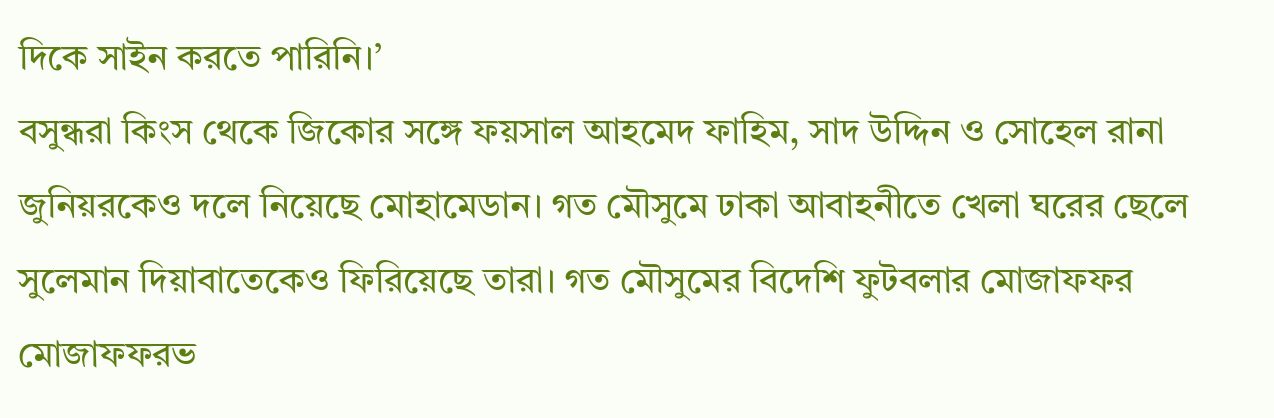দিকে সাইন করতে পারিনি।’
বসুন্ধরা কিংস থেকে জিকোর সঙ্গে ফয়সাল আহমেদ ফাহিম, সাদ উদ্দিন ও সোহেল রানা জুনিয়রকেও দলে নিয়েছে মোহামেডান। গত মৌসুমে ঢাকা আবাহনীতে খেলা ঘরের ছেলে সুলেমান দিয়াবাতেকেও ফিরিয়েছে তারা। গত মৌসুমের বিদেশি ফুটবলার মোজাফফর মোজাফফরভ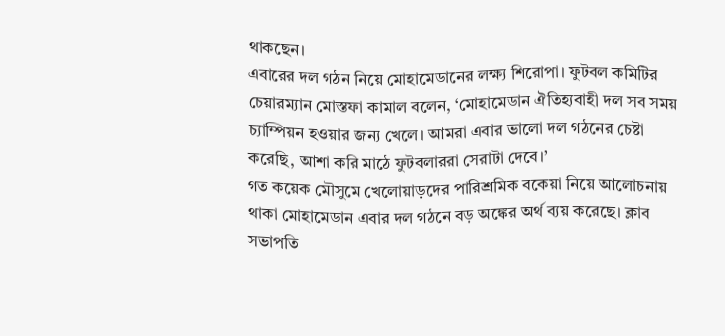থাকছেন।
এবারের দল গঠন নিয়ে মোহামেডানের লক্ষ্য শিরোপা। ফুটবল কমিটির চেয়ারম্যান মোস্তফা কামাল বলেন, ‘মোহামেডান ঐতিহ্যবাহী দল সব সময় চ্যাম্পিয়ন হওয়ার জন্য খেলে। আমরা এবার ভালো দল গঠনের চেষ্টা করেছি, আশা করি মাঠে ফুটবলাররা সেরাটা দেবে।’
গত কয়েক মৌসুমে খেলোয়াড়দের পারিশ্রমিক বকেয়া নিয়ে আলোচনায় থাকা মোহামেডান এবার দল গঠনে বড় অঙ্কের অর্থ ব্যয় করেছে। ক্লাব সভাপতি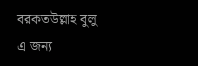বরকতউল্লাহ বুলু এ জন্য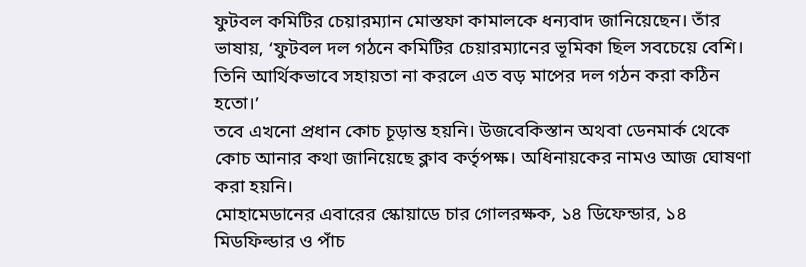ফুটবল কমিটির চেয়ারম্যান মোস্তফা কামালকে ধন্যবাদ জানিয়েছেন। তাঁর ভাষায়, ‘ফুটবল দল গঠনে কমিটির চেয়ারম্যানের ভূমিকা ছিল সবচেয়ে বেশি। তিনি আর্থিকভাবে সহায়তা না করলে এত বড় মাপের দল গঠন করা কঠিন হতো।’
তবে এখনো প্রধান কোচ চূড়ান্ত হয়নি। উজবেকিস্তান অথবা ডেনমার্ক থেকে কোচ আনার কথা জানিয়েছে ক্লাব কর্তৃপক্ষ। অধিনায়কের নামও আজ ঘোষণা করা হয়নি।
মোহামেডানের এবারের স্কোয়াডে চার গোলরক্ষক, ১৪ ডিফেন্ডার, ১৪ মিডফিল্ডার ও পাঁচ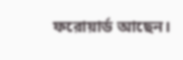ফরোয়ার্ড আছেন।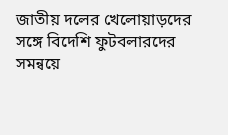জাতীয় দলের খেলোয়াড়দের সঙ্গে বিদেশি ফুটবলারদের সমন্বয়ে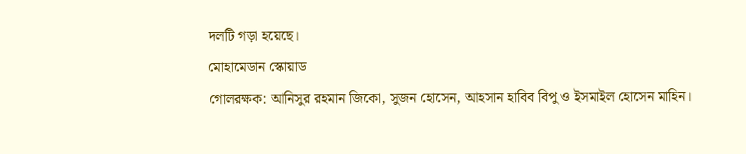দলটি গড়া হয়েছে।
মোহামেডান স্কোয়াড
গোলরক্ষক: আনিসুর রহমান জিকো, সুজন হোসেন, আহসান হাবিব বিপু ও ইসমাইল হোসেন মাহিন।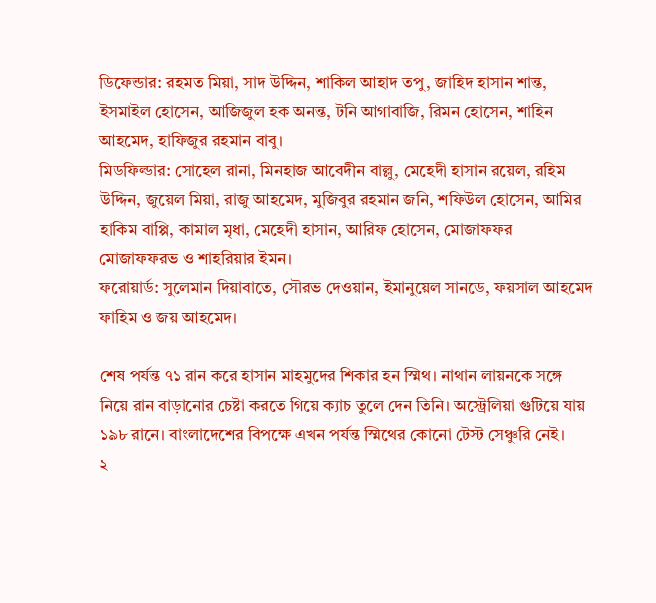ডিফেন্ডার: রহমত মিয়া, সাদ উদ্দিন, শাকিল আহাদ তপু, জাহিদ হাসান শান্ত, ইসমাইল হোসেন, আজিজুল হক অনন্ত, টনি আগাবাজি, রিমন হোসেন, শাহিন আহমেদ, হাফিজুর রহমান বাবু।
মিডফিল্ডার: সোহেল রানা, মিনহাজ আবেদীন বাল্লু, মেহেদী হাসান রয়েল, রহিম উদ্দিন, জুয়েল মিয়া, রাজু আহমেদ, মুজিবুর রহমান জনি, শফিউল হোসেন, আমির হাকিম বাপ্পি, কামাল মৃধা, মেহেদী হাসান, আরিফ হোসেন, মোজাফফর মোজাফফরভ ও শাহরিয়ার ইমন।
ফরোয়ার্ড: সুলেমান দিয়াবাতে, সৌরভ দেওয়ান, ইমানুয়েল সানডে, ফয়সাল আহমেদ ফাহিম ও জয় আহমেদ।

শেষ পর্যন্ত ৭১ রান করে হাসান মাহমুদের শিকার হন স্মিথ। নাথান লায়নকে সঙ্গে নিয়ে রান বাড়ানোর চেষ্টা করতে গিয়ে ক্যাচ তুলে দেন তিনি। অস্ট্রেলিয়া গুটিয়ে যায় ১৯৮ রানে। বাংলাদেশের বিপক্ষে এখন পর্যন্ত স্মিথের কোনো টেস্ট সেঞ্চুরি নেই।
২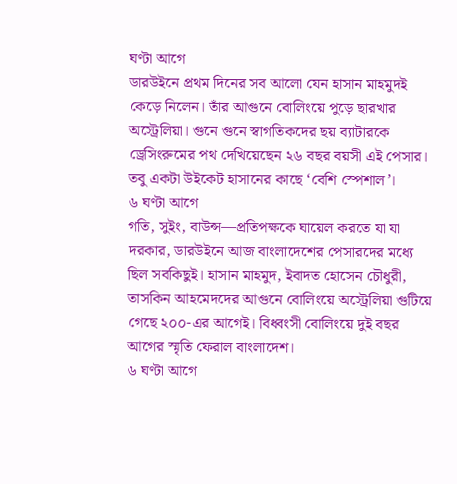ঘণ্টা আগে
ডারউইনে প্রথম দিনের সব আলো যেন হাসান মাহমুদই কেড়ে নিলেন। তাঁর আগুনে বোলিংয়ে পুড়ে ছারখার অস্ট্রেলিয়া। গুনে গুনে স্বাগতিকদের ছয় ব্যাটারকে ড্রেসিংরুমের পথ দেখিয়েছেন ২৬ বছর বয়সী এই পেসার। তবু একটা উইকেট হাসানের কাছে ‘বেশি স্পেশাল’।
৬ ঘণ্টা আগে
গতি, সুইং, বাউন্স—প্রতিপক্ষকে ঘায়েল করতে যা যা দরকার, ডারউইনে আজ বাংলাদেশের পেসারদের মধ্যে ছিল সবকিছুই। হাসান মাহমুদ, ইবাদত হোসেন চৌধুরী, তাসকিন আহমেদদের আগুনে বোলিংয়ে অস্ট্রেলিয়া গুটিয়ে গেছে ২০০-এর আগেই। বিধ্বংসী বোলিংয়ে দুই বছর আগের স্মৃতি ফেরাল বাংলাদেশ।
৬ ঘণ্টা আগে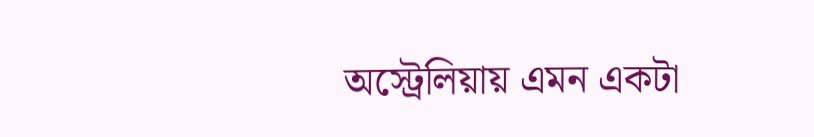অস্ট্রেলিয়ায় এমন একটা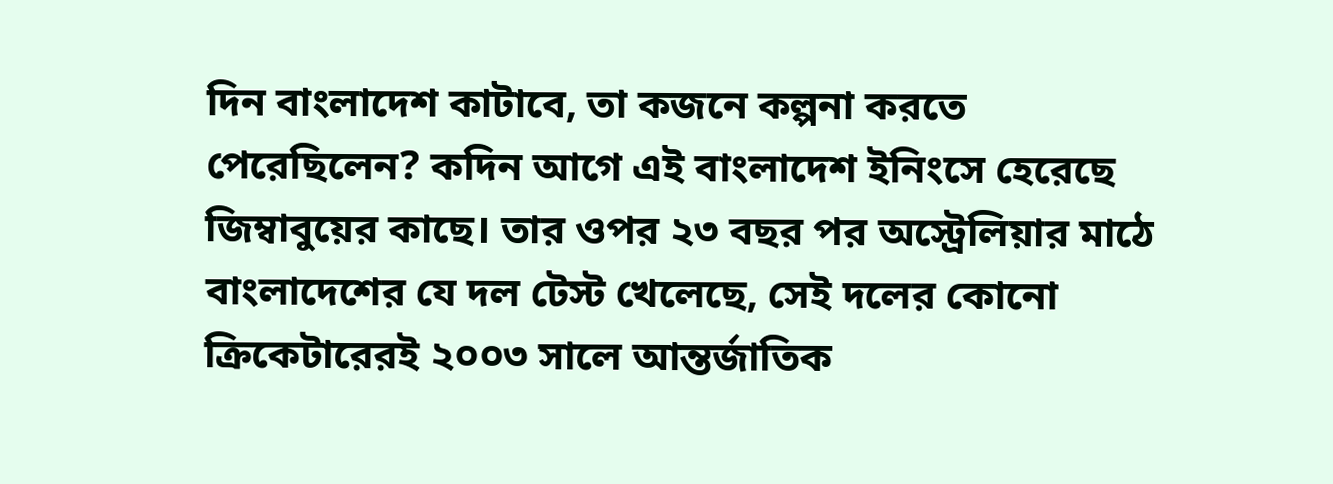দিন বাংলাদেশ কাটাবে, তা কজনে কল্পনা করতে পেরেছিলেন? কদিন আগে এই বাংলাদেশ ইনিংসে হেরেছে জিম্বাবুয়ের কাছে। তার ওপর ২৩ বছর পর অস্ট্রেলিয়ার মাঠে বাংলাদেশের যে দল টেস্ট খেলেছে, সেই দলের কোনো ক্রিকেটারেরই ২০০৩ সালে আন্তর্জাতিক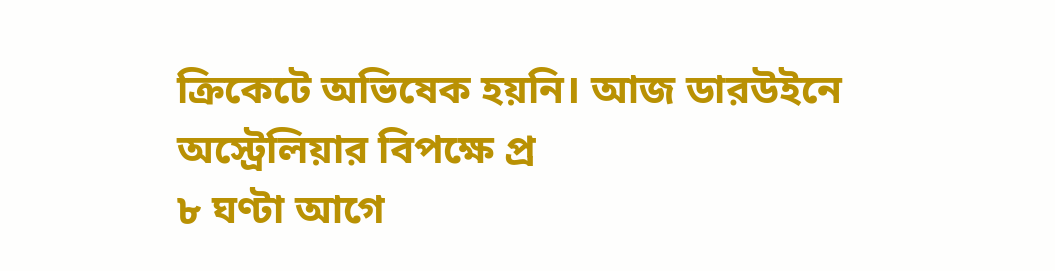ক্রিকেটে অভিষেক হয়নি। আজ ডারউইনে অস্ট্রেলিয়ার বিপক্ষে প্র
৮ ঘণ্টা আগে